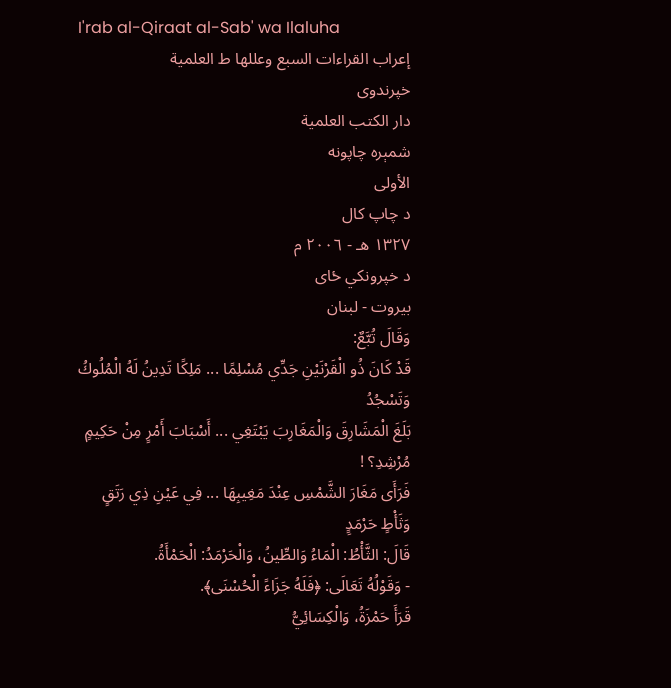I'rab al-Qiraat al-Sab' wa Ilaluha
إعراب القراءات السبع وعللها ط العلمية
خپرندوی
دار الكتب العلمية
شمېره چاپونه
الأولى
د چاپ کال
١٣٢٧ هـ - ٢٠٠٦ م
د خپرونکي ځای
بيروت - لبنان
وَقَالَ تُبَّعٌ:
قَدْ كَانَ ذُو الْقَرْنَيْنِ جَدِّي مُسْلِمًا ... مَلِكًا تَدِينُ لَهُ الْمُلُوكُ وَتَسْجُدُ
بَلَغَ الْمَشَارِقَ وَالْمَغَارِبَ يَبْتَغِي ... أَسْبَابَ أَمْرٍ مِنْ حَكِيمٍ مُرْشِدِ؟ !
فَرَأَى مَغَارَ الشَّمْسِ عِنْدَ مَغِيبِهَا ... فِي عَيْنِ ذِي رَتَقٍ وَثَأْطٍ حَرْمَدٍِ
قَالَ: الثَّأْطُ: الْمَاءُ وَالطِّينُ، وَالْحَرْمَدُ: الْحَمْأَةُ.
- وَقَوْلُهُ تَعَالَى: ﴿فَلَهُ جَزَاءً الْحُسْنَى﴾.
قَرَأَ حَمْزَةُ، وَالْكِسَائِيُّ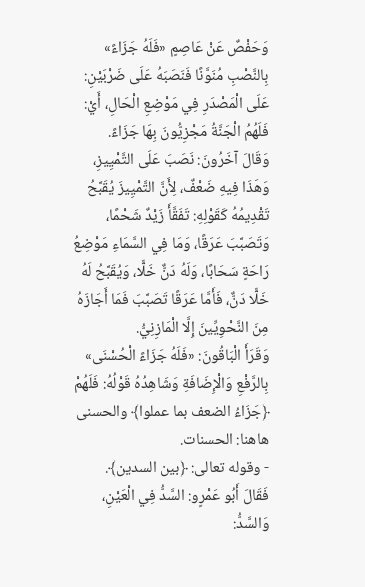وَحَفْصٌ عَنْ عَاصِمٍ «فَلَهُ جَزَاءً» بِالنَّصْبِ مُنَوَّنًا فَنَصَبَهُ عَلَى ضَرْبَيْنِ:
عَلَى الْمَصْدَرِ فِي مَوْضِعِ الْحَالِ، أَيْ: فَلَهُمُ الْجَنَّةُ مَجْزِيُّونَ بِهَا جَزَاءً.
وَقَالَ آخَرُونَ: نَصَبَ عَلَى التَّمْيِيزِ، وَهَذَا فِيهِ ضَعْفٌ، لِأَنَّ التَّمْيِيزَ يُقَبَّحُ تَقْدِيمُهُ كَقَوْلِهِ: تَفَقَّأَ زَيْدٌ شَحْمًا، وَتَصَبَّبَ عَرَقًا، وَمَا فِي السَّمَاءِ مَوْضِعُ رَاحَةٍ سَحَابًا، وَلَهُ دَنٌّ خَلًّا، وَيُقَبَّحُ لَهُ خَلًّا دَنٌّ، فَأَمَّا عَرَقًا تَصَبَّبَ فَمَا أَجَازَهُ مِنَ النَّحْوِيِّينَ إِلَّا الْمَازِنِيُّ.
وَقَرَأَ الْبَاقُونَ: «فَلَهُ جَزَاءً الْحُسْنَى» بِالرَّفْعِ وَالْإِضَافَةِ وَشَاهِدُهُ قَوْلُهُ: فَلَهُمْ ﴿جَزَاءُ الضعف بما عملوا﴾ والحسنى هاهنا: الحسنات.
- وقوله تعالى: ﴿بين السدين﴾.
فَقَالَ أَبُو عَمْرٍو: السَّدُّ فِي الْعَيْنِ، وَالسَّدُّ: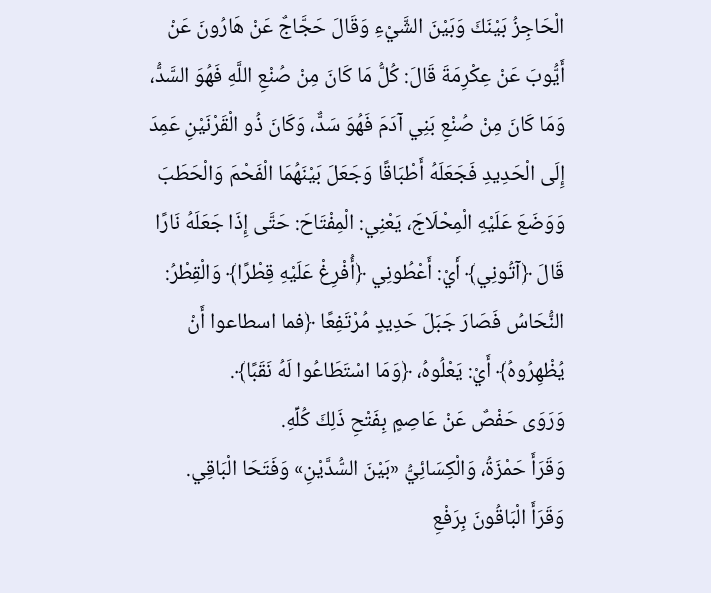الْحَاجِزُ بَيْنَكَ وَبَيْنَ الشَّيْءِ وَقَالَ حَجَّاجٌ عَنْ هَارُونَ عَنْ أَيُّوبَ عَنْ عِكْرِمَةَ قَالَ: كُلُّ مَا كَانَ مِنْ صُنْعِ اللَّهِ فَهُوَ السَّدُّ، وَمَا كَانَ مِنْ صُنْعِ بَنِي آدَمَ فَهُوَ سَدٌّ، وَكَانَ ذُو الْقَرْنَيْنِ عَمِدَ إِلَى الْحَدِيدِ فَجَعَلَهُ أَطْبَاقًا وَجَعَلَ بَيْنَهُمَا الْفَحْمَ وَالْحَطَبَ وَوَضَعَ عَلَيْهِ الْمِحْلَاجَ، يَعْنِي: الْمِفْتَاحَ: حَتَّى إِذَا جَعَلَهُ نَارًا قَالَ ﴿آتُونِي﴾ أَيْ: أَعْطُونِي ﴿أُفْرِغْ عَلَيْهِ قِطْرًا﴾ وَالْقِطْرُ: النُّحَاسُ فَصَارَ جَبَلَ حَدِيدٍ مُرْتَفِعًا ﴿فما اسطاعوا أَنْ يُظْهِرُوهُ﴾ أَيْ: يَعْلُوهُ، ﴿وَمَا اسْتَطَاعُوا لَهُ نَقَبًا﴾.
وَرَوَى حَفْصٌ عَنْ عَاصِمٍ بِفَتْحِ ذَلِكَ كُلِّهِ.
وَقَرَأَ حَمْزَةُ، وَالْكِسَائِيُّ «بَيْنَ السُّدَّيْنِ» وَفَتَحَا الْبَاقِي.
وَقَرَأَ الْبَاقُونَ بِرَفْعِ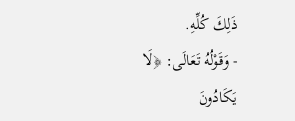ذَلِكَ كُلِّهِ.
- وَقَوْلُهُ تَعَالَى: ﴿لَا يَكَادُونَ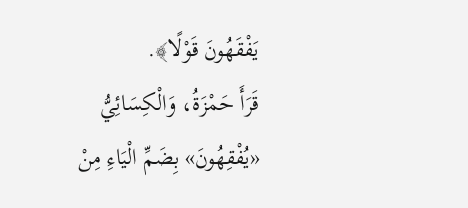يَفْقَهُونَ قَوْلًا﴾.
قَرَأَ حَمْزَةُ، وَالْكِسَائِيُّ «يُفْقِهُونَ» بِضَمِّ الْيَاءِ مِنْ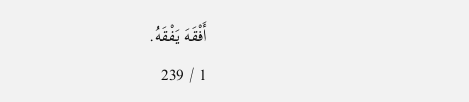أَفْقَهَ يَفْقَهُ.
1 / 239